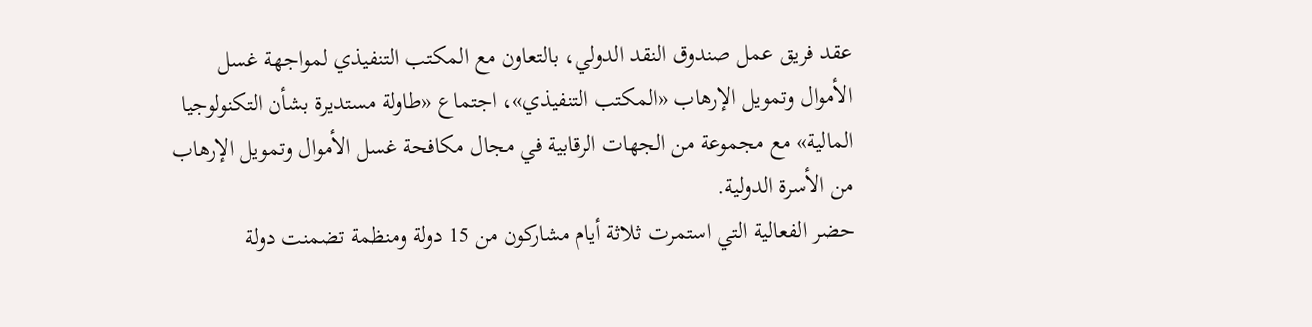عقد فريق عمل صندوق النقد الدولي، بالتعاون مع المكتب التنفيذي لمواجهة غسل الأموال وتمويل الإرهاب «المكتب التنفيذي»، اجتماع «طاولة مستديرة بشأن التكنولوجيا المالية» مع مجموعة من الجهات الرقابية في مجال مكافحة غسل الأموال وتمويل الإرهاب من الأسرة الدولية.
حضر الفعالية التي استمرت ثلاثة أيام مشاركون من 15 دولة ومنظمة تضمنت دولة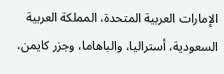الإمارات العربية المتحدة، المملكة العربية السعودية، أستراليا، والباهاما، وجزر كايمن،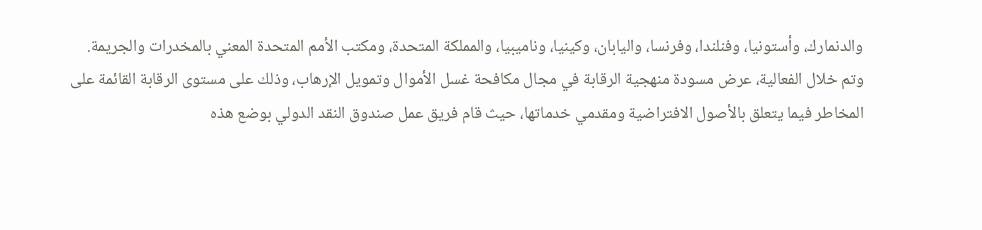والدنمارك، وأستونيا، وفنلندا، وفرنسا، واليابان، وكينيا، وناميبيا، والمملكة المتحدة، ومكتب الأمم المتحدة المعني بالمخدرات والجريمة.
وتم خلال الفعالية، عرض مسودة منهجية الرقابة في مجال مكافحة غسل الأموال وتمويل الإرهاب، وذلك على مستوى الرقابة القائمة على المخاطر فيما يتعلق بالأصول الافتراضية ومقدمي خدماتها، حيث قام فريق عمل صندوق النقد الدولي بوضع هذه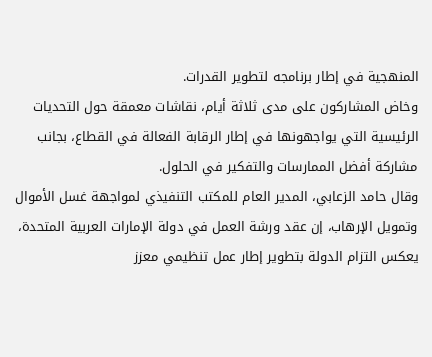المنهجية في إطار برنامجه لتطوير القدرات.
وخاض المشاركون على مدى ثلاثة أيام، نقاشات معمقة حول التحديات الرئيسية التي يواجهونها في إطار الرقابة الفعالة في القطاع، بجانب مشاركة أفضل الممارسات والتفكير في الحلول.
وقال حامد الزعابي، المدير العام للمكتب التنفيذي لمواجهة غسل الأموال وتمويل الإرهاب، إن عقد ورشة العمل في دولة الإمارات العربية المتحدة، يعكس التزام الدولة بتطوير إطار عمل تنظيمي معزز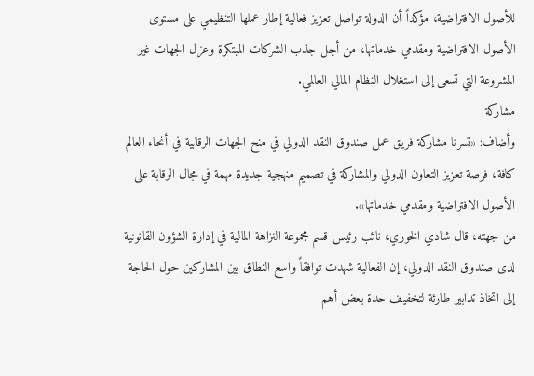للأصول الافتراضية، مؤكداً أن الدولة تواصل تعزيز فعالية إطار عملها التنظيمي على مستوى الأصول الافتراضية ومقدمي خدماتها، من أجل جذب الشركات المبتكرة وعزل الجهات غير المشروعة التي تسعى إلى استغلال النظام المالي العالمي.
مشاركة
وأضاف: «تسرنا مشاركة فريق عمل صندوق النقد الدولي في منح الجهات الرقابية في أنحاء العالم كافة، فرصة تعزيز التعاون الدولي والمشاركة في تصميم منهجية جديدة مهمة في مجال الرقابة على الأصول الافتراضية ومقدمي خدماتها».
من جهته، قال شادي الخوري، نائب رئيس قسم مجموعة النزاهة المالية في إدارة الشؤون القانونية لدى صندوق النقد الدولي، إن الفعالية شهدت توافقاً واسع النطاق بين المشاركين حول الحاجة إلى اتخاذ تدابير طارئة لتخفيف حدة بعض أهم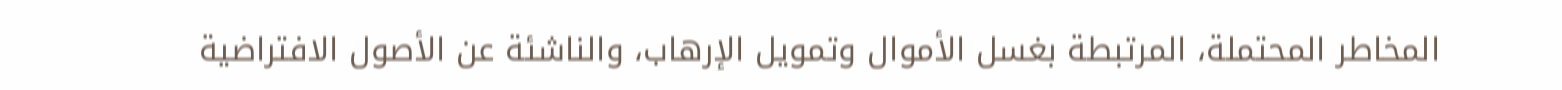المخاطر المحتملة، المرتبطة بغسل الأموال وتمويل الإرهاب، والناشئة عن الأصول الافتراضية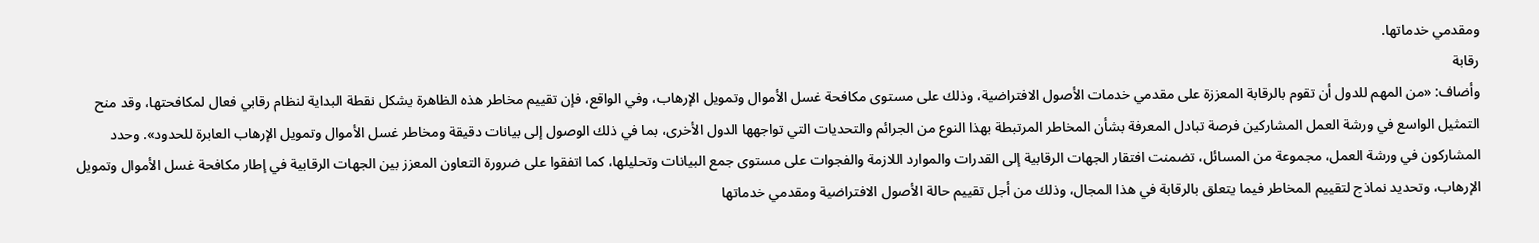ومقدمي خدماتها.
رقابة
وأضاف: «من المهم للدول أن تقوم بالرقابة المعززة على مقدمي خدمات الأصول الافتراضية، وذلك على مستوى مكافحة غسل الأموال وتمويل الإرهاب، وفي الواقع، فإن تقييم مخاطر هذه الظاهرة يشكل نقطة البداية لنظام رقابي فعال لمكافحتها، وقد منح التمثيل الواسع في ورشة العمل المشاركين فرصة تبادل المعرفة بشأن المخاطر المرتبطة بهذا النوع من الجرائم والتحديات التي تواجهها الدول الأخرى، بما في ذلك الوصول إلى بيانات دقيقة ومخاطر غسل الأموال وتمويل الإرهاب العابرة للحدود». وحدد المشاركون في ورشة العمل، مجموعة من المسائل، تضمنت افتقار الجهات الرقابية إلى القدرات والموارد اللازمة والفجوات على مستوى جمع البيانات وتحليلها، كما اتفقوا على ضرورة التعاون المعزز بين الجهات الرقابية في إطار مكافحة غسل الأموال وتمويل الإرهاب، وتحديد نماذج لتقييم المخاطر فيما يتعلق بالرقابة في هذا المجال، وذلك من أجل تقييم حالة الأصول الافتراضية ومقدمي خدماتها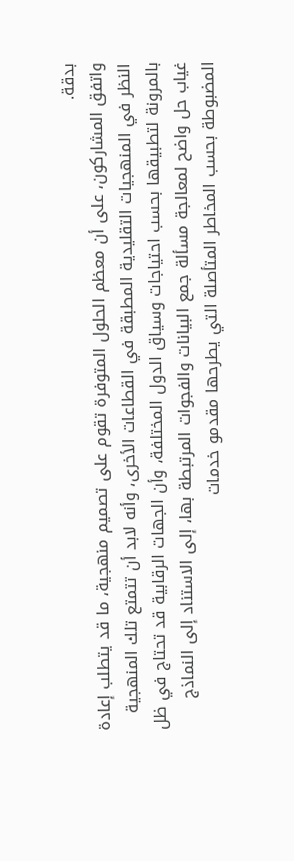بدقة.
واتفق المشاركون، على أن معظم الحلول المتوفرة تقوم على تصميم منهجية، ما قد يتطلب إعادة النظر في المنهجيات التقليدية المطبقة في القطاعات الأخرى، وأنه لابد أن تتمتع تلك المنهجية بالمرونة لتطبيقها بحسب احتياجات وسياق الدول المختلفة، وأن الجهات الرقابية قد تحتاج في ظل غياب حل واضح لمعالجة مسألة جمع البيانات والفجوات المرتبطة بها، إلى الاستناد إلى النماذج المضبوطة بحسب المخاطر المتأصلة التي يطرحها مقدمو خدمات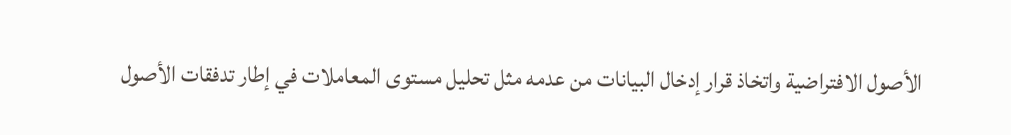الأصول الافتراضية واتخاذ قرار إدخال البيانات من عدمه مثل تحليل مستوى المعاملات في إطار تدفقات الأصول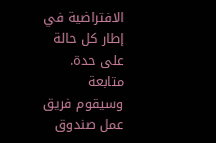الافتراضية في إطار كل حالة على حدة.
متابعة
وسيقوم فريق عمل صندوق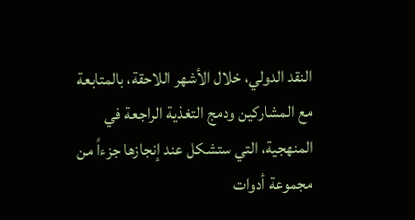النقد الدولي، خلال الأشهر اللاحقة، بالمتابعة مع المشاركين ودمج التغذية الراجعة في المنهجية، التي ستشكل عند إنجازها جزءاً من مجموعة أدوات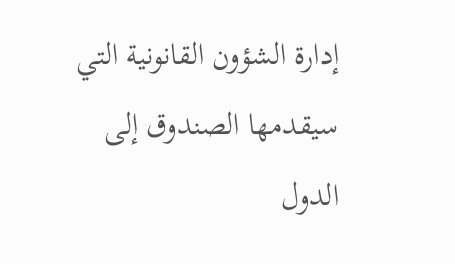إدارة الشؤون القانونية التي سيقدمها الصندوق إلى الدول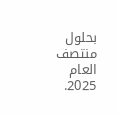بحلول منتصف العام 2025.